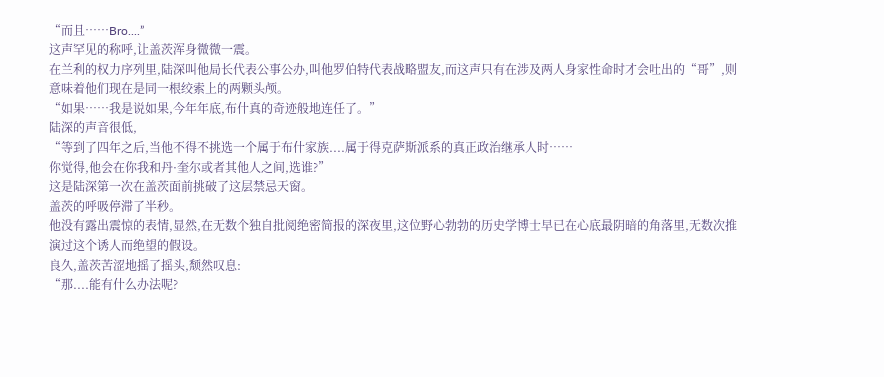“而且……Bro....”
这声罕见的称呼,让盖茨浑身微微一震。
在兰利的权力序列里,陆深叫他局长代表公事公办,叫他罗伯特代表战略盟友,而这声只有在涉及两人身家性命时才会吐出的“哥”,则意味着他们现在是同一根绞索上的两颗头颅。
“如果……我是说如果,今年年底,布什真的奇迹般地连任了。”
陆深的声音很低,
“等到了四年之后,当他不得不挑选一个属于布什家族....属于得克萨斯派系的真正政治继承人时……
你觉得,他会在你我和丹·奎尔或者其他人之间,选谁?”
这是陆深第一次在盖茨面前挑破了这层禁忌天窗。
盖茨的呼吸停滞了半秒。
他没有露出震惊的表情,显然,在无数个独自批阅绝密简报的深夜里,这位野心勃勃的历史学博士早已在心底最阴暗的角落里,无数次推演过这个诱人而绝望的假设。
良久,盖茨苦涩地摇了摇头,颓然叹息:
“那....能有什么办法呢?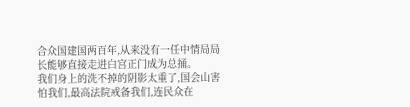合众国建国两百年,从来没有一任中情局局长能够直接走进白宫正门成为总捅。
我们身上的洗不掉的阴影太重了,国会山害怕我们,最高法院戒备我们,连民众在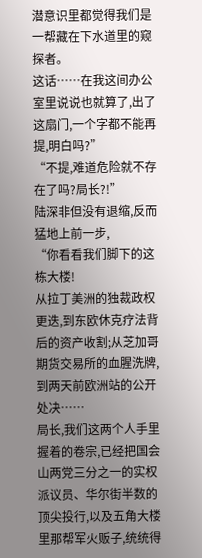潜意识里都觉得我们是一帮藏在下水道里的窥探者。
这话……在我这间办公室里说说也就算了,出了这扇门,一个字都不能再提,明白吗?”
“不提,难道危险就不存在了吗?局长?!”
陆深非但没有退缩,反而猛地上前一步,
“你看看我们脚下的这栋大楼!
从拉丁美洲的独裁政权更迭,到东欧休克疗法背后的资产收割;从芝加哥期货交易所的血腥洗牌,到两天前欧洲站的公开处决……
局长,我们这两个人手里握着的卷宗,已经把国会山两党三分之一的实权派议员、华尔街半数的顶尖投行,以及五角大楼里那帮军火贩子,统统得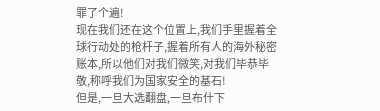罪了个遍!
现在我们还在这个位置上,我们手里握着全球行动处的枪杆子,握着所有人的海外秘密账本,所以他们对我们微笑,对我们毕恭毕敬,称呼我们为国家安全的基石!
但是,一旦大选翻盘,一旦布什下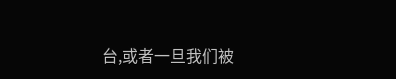台,或者一旦我们被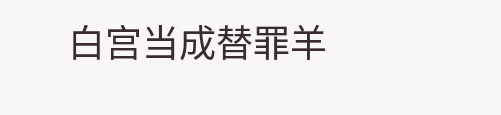白宫当成替罪羊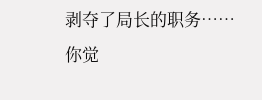剥夺了局长的职务……
你觉